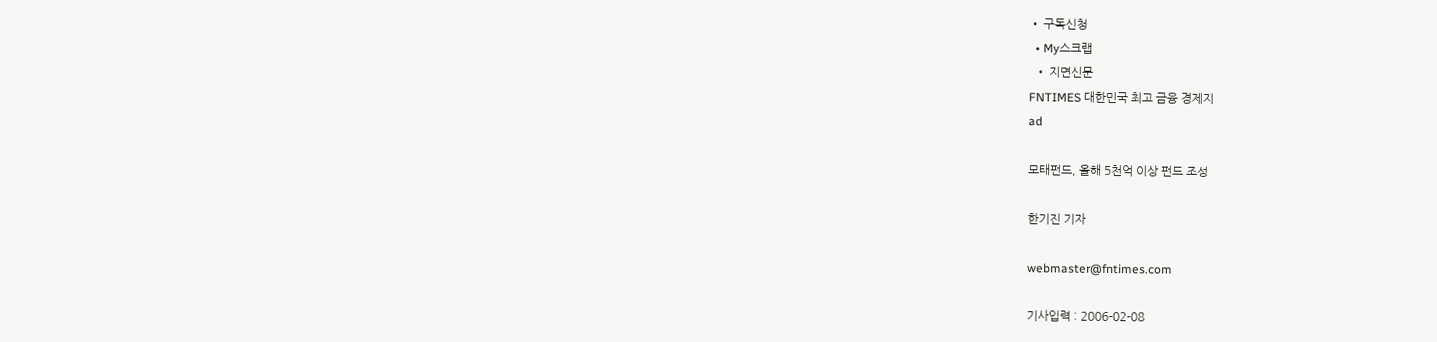• 구독신청
  • My스크랩
  • 지면신문
FNTIMES 대한민국 최고 금융 경제지
ad

모태펀드, 올해 5천억 이상 펀드 조성

한기진 기자

webmaster@fntimes.com

기사입력 : 2006-02-08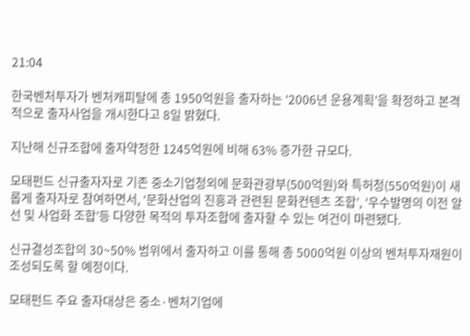21:04

한국벤처투자가 벤처캐피탈에 총 1950억원을 출자하는 ‘2006년 운용계획’을 확정하고 본격적으로 출자사업을 개시한다고 8일 밝혔다.

지난해 신규조합에 출자약정한 1245억원에 비해 63% 증가한 규모다.

모태펀드 신규출자자로 기존 중소기업청외에 문화관광부(500억원)와 특허청(550억원)이 새롭게 출자자로 참여하면서, ‘문화산업의 진흥과 관련된 문화컨텐츠 조합’, ‘우수발명의 이전 알선 및 사업화 조합’등 다양한 목적의 투자조합에 출자할 수 있는 여건이 마련됐다.

신규결성조합의 30~50% 범위에서 출자하고 이를 통해 총 5000억원 이상의 벤처투자재원이 조성되도록 할 예정이다.

모태펀드 주요 출자대상은 중소·벤처기업에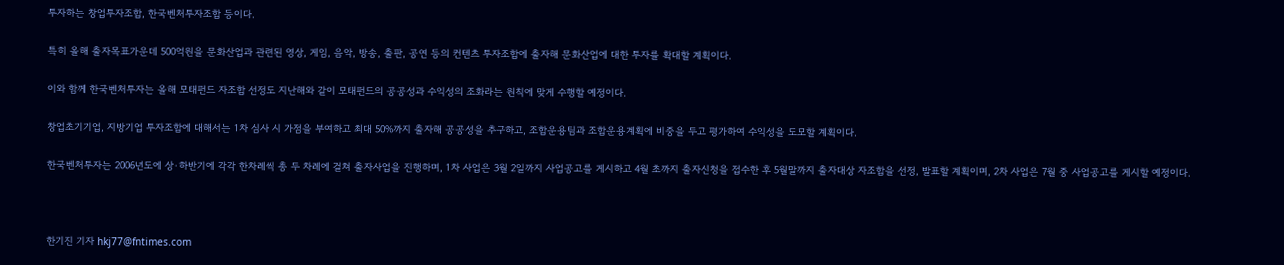투자하는 창업투자조합, 한국벤처투자조합 등이다.

특히 올해 출자목표가운데 500억원을 문화산업과 관련된 영상, 게임, 음악, 방송, 출판, 공연 등의 컨텐츠 투자조합에 출자해 문화산업에 대한 투자를 확대할 계획이다.

이와 함께 한국벤처투자는 올해 모태펀드 자조합 선정도 지난해와 같이 모태펀드의 공공성과 수익성의 조화라는 원칙에 맞게 수행할 예정이다.

창업초기기업, 지방기업 투자조합에 대해서는 1차 심사 시 가점을 부여하고 최대 50%까지 출자해 공공성을 추구하고, 조합운용팀과 조합운용계획에 비중을 두고 평가하여 수익성을 도모할 계획이다.

한국벤처투자는 2006년도에 상·하반기에 각각 한차례씩 총 두 차례에 걸쳐 출자사업을 진행하며, 1차 사업은 3월 2일까지 사업공고를 게시하고 4월 초까지 출자신청을 접수한 후 5월말까지 출자대상 자조합을 선정, 발표할 계획이며, 2차 사업은 7월 중 사업공고를 게시할 예정이다.



한기진 기자 hkj77@fntimes.com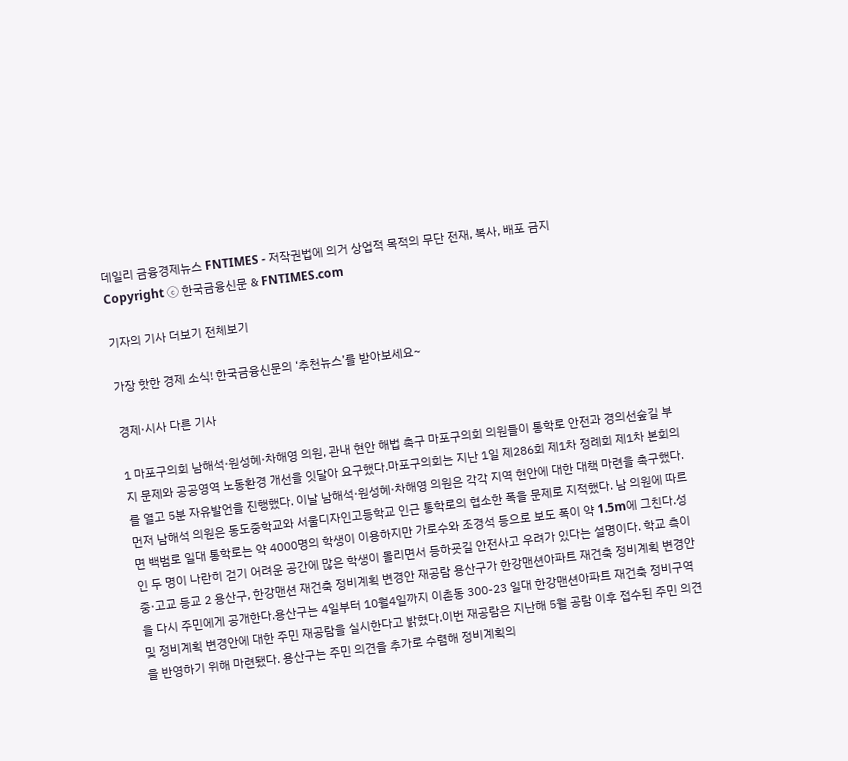데일리 금융경제뉴스 FNTIMES - 저작권법에 의거 상업적 목적의 무단 전재, 복사, 배포 금지
Copyright ⓒ 한국금융신문 & FNTIMES.com

기자의 기사 더보기 전체보기

가장 핫한 경제 소식! 한국금융신문의 ‘추천뉴스’를 받아보세요~

경제·시사 다른 기사

1 마포구의회 남해석·원성혜·차해영 의원, 관내 현안 해법 촉구 마포구의회 의원들이 통학로 안전과 경의선숲길 부지 문제와 공공영역 노동환경 개선을 잇달아 요구했다.마포구의회는 지난 1일 제286회 제1차 정례회 제1차 본회의를 열고 5분 자유발언을 진행했다. 이날 남해석·원성혜·차해영 의원은 각각 지역 현안에 대한 대책 마련을 촉구했다.먼저 남해석 의원은 동도중학교와 서울디자인고등학교 인근 통학로의 협소한 폭을 문제로 지적했다. 남 의원에 따르면 백범로 일대 통학로는 약 4000명의 학생이 이용하지만 가로수와 조경석 등으로 보도 폭이 약 1.5m에 그친다.성인 두 명이 나란히 걷기 어려운 공간에 많은 학생이 몰리면서 등하굣길 안전사고 우려가 있다는 설명이다. 학교 측이 중·고교 등교 2 용산구, 한강맨션 재건축 정비계획 변경안 재공람 용산구가 한강맨션아파트 재건축 정비계획 변경안을 다시 주민에게 공개한다.용산구는 4일부터 10월4일까지 이촌동 300-23 일대 한강맨션아파트 재건축 정비구역 및 정비계획 변경안에 대한 주민 재공람을 실시한다고 밝혔다.이번 재공람은 지난해 5월 공람 이후 접수된 주민 의견을 반영하기 위해 마련됐다. 용산구는 주민 의견을 추가로 수렴해 정비계획의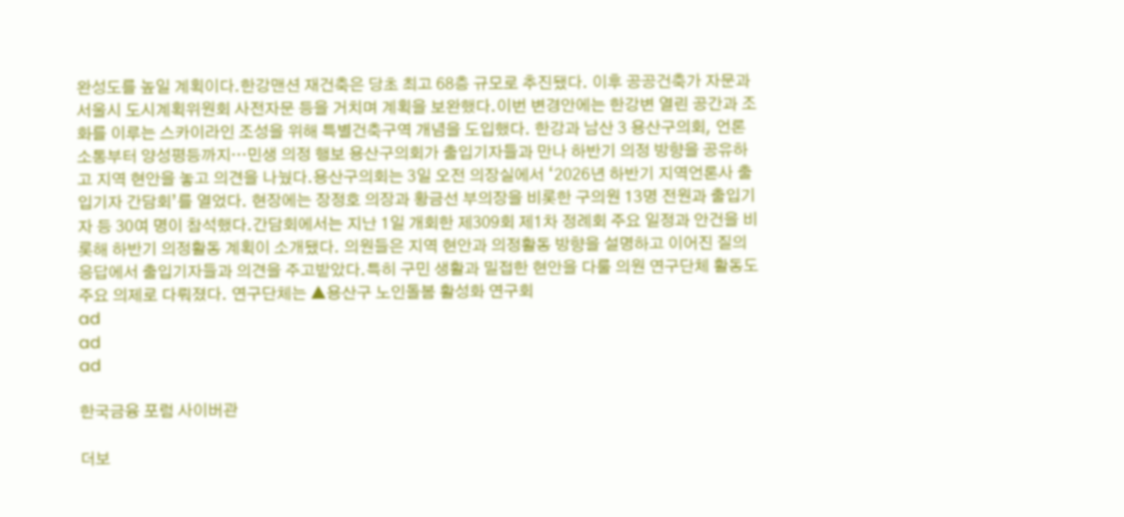완성도를 높일 계획이다.한강맨션 재건축은 당초 최고 68층 규모로 추진됐다. 이후 공공건축가 자문과 서울시 도시계획위원회 사전자문 등을 거치며 계획을 보완했다.이번 변경안에는 한강변 열린 공간과 조화를 이루는 스카이라인 조성을 위해 특별건축구역 개념을 도입했다. 한강과 남산 3 용산구의회, 언론 소통부터 양성평등까지…민생 의정 행보 용산구의회가 출입기자들과 만나 하반기 의정 방향을 공유하고 지역 현안을 놓고 의견을 나눴다.용산구의회는 3일 오전 의장실에서 ‘2026년 하반기 지역언론사 출입기자 간담회’를 열었다. 현장에는 장정호 의장과 황금선 부의장을 비롯한 구의원 13명 전원과 출입기자 등 30여 명이 참석했다.간담회에서는 지난 1일 개회한 제309회 제1차 정례회 주요 일정과 안건을 비롯해 하반기 의정활동 계획이 소개됐다. 의원들은 지역 현안과 의정활동 방향을 설명하고 이어진 질의응답에서 출입기자들과 의견을 주고받았다.특히 구민 생활과 밀접한 현안을 다룰 의원 연구단체 활동도 주요 의제로 다뤄졌다. 연구단체는 ▲용산구 노인돌봄 활성화 연구회
ad
ad
ad

한국금융 포럼 사이버관

더보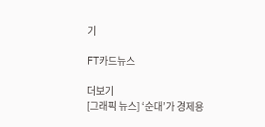기

FT카드뉴스

더보기
[그래픽 뉴스] ‘순대’가 경제용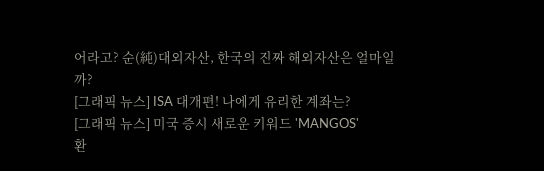어라고? 순(純)대외자산, 한국의 진짜 해외자산은 얼마일까?
[그래픽 뉴스] ISA 대개편! 나에게 유리한 계좌는?
[그래픽 뉴스] 미국 증시 새로운 키워드 'MANGOS'
환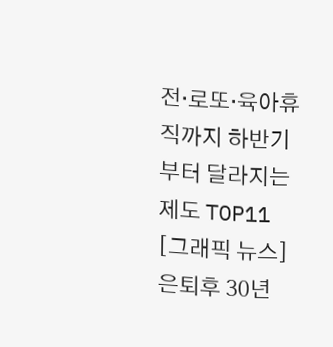전·로또·육아휴직까지 하반기부터 달라지는 제도 TOP11
[그래픽 뉴스] 은퇴후 30년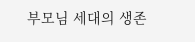부모님 세대의 생존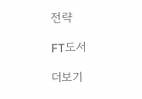전략

FT도서

더보기